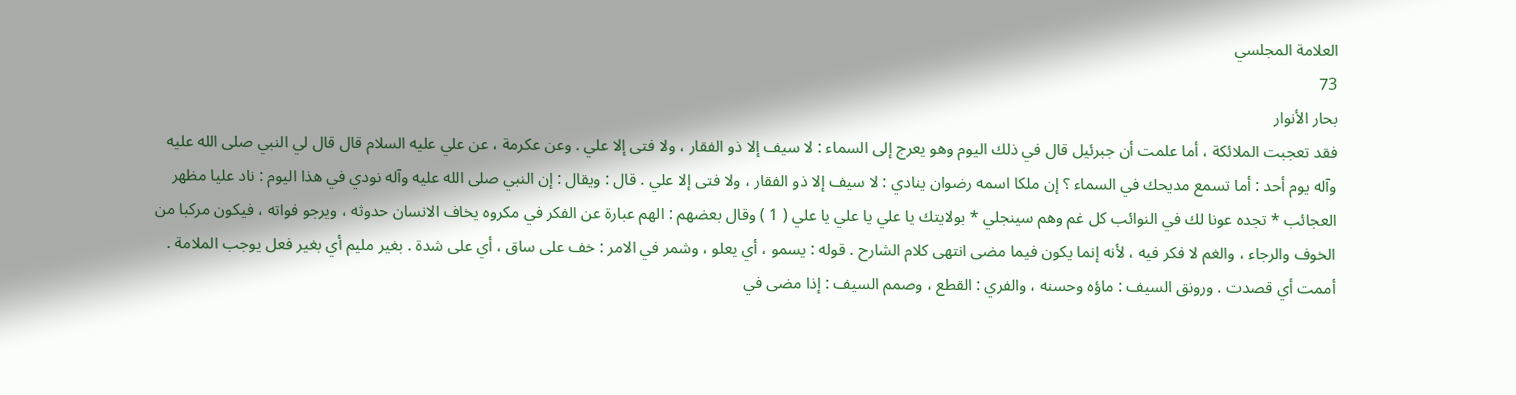العلامة المجلسي
73
بحار الأنوار
فقد تعجبت الملائكة ، أما علمت أن جبرئيل قال في ذلك اليوم وهو يعرج إلى السماء : لا سيف إلا ذو الفقار ، ولا فتى إلا علي . وعن عكرمة ، عن علي عليه السلام قال قال لي النبي صلى الله عليه وآله يوم أحد : أما تسمع مديحك في السماء ؟ إن ملكا اسمه رضوان ينادي : لا سيف إلا ذو الفقار ، ولا فتى إلا علي . قال : ويقال : إن النبي صلى الله عليه وآله نودي في هذا اليوم : ناد عليا مظهر العجائب * تجده عونا لك في النوائب كل غم وهم سينجلي * بولايتك يا علي يا علي يا علي ( 1 ) وقال بعضهم : الهم عبارة عن الفكر في مكروه يخاف الانسان حدوثه ، ويرجو فواته ، فيكون مركبا من الخوف والرجاء ، والغم لا فكر فيه ، لأنه إنما يكون فيما مضى انتهى كلام الشارح . قوله : يسمو ، أي يعلو ، وشمر في الامر : خف على ساق ، أي على شدة . بغير مليم أي بغير فعل يوجب الملامة . أممت أي قصدت . ورونق السيف : ماؤه وحسنه ، والفري : القطع ، وصمم السيف : إذا مضى في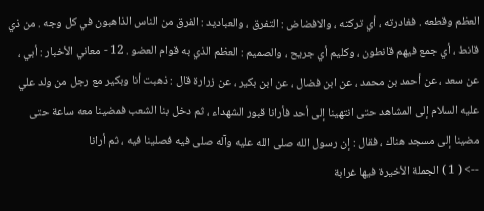العظم وقطعه . فغادرته ، أي تركته ، والافضاض : التفرق ، والعباديد : الفرق من الناس الذاهبون في كل وجه . من ذي قانط ، أي جمع فيهم قانطون ، وكليم أي جريح ، والصميم : العظم الذي به قوام العضو . 12 - معاني الأخبار : أبي ، عن سعد ، عن أحمد بن محمد ، عن ابن فضال ، عن ابن بكير ، عن زرارة قال : ذهبت أنا وبكير مع رجل من ولد علي عليه السلام إلى المشاهد حتى انتهينا إلى أحد فأرانا قبور الشهداء ، ثم دخل بنا الشعب فمضينا معه ساعة حتى مضينا إلى مسجد هناك ، فقال : إن رسول الله صلى الله عليه وآله صلى فيه فصلينا فيه ، ثم أرانا
--> ( 1 ) الجملة الأخيرة فيها غرابة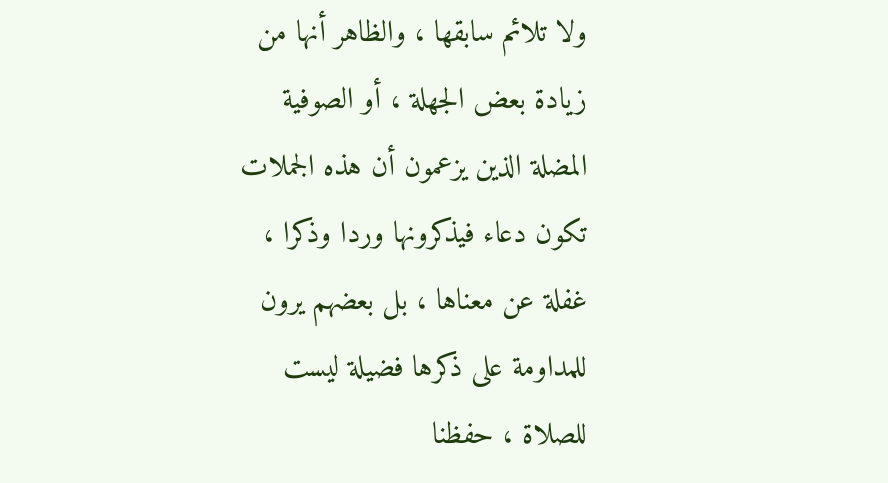ولا تلائم سابقها ، والظاهر أنها من زيادة بعض الجهلة ، أو الصوفية المضلة الذين يزعمون أن هذه الجملات تكون دعاء فيذكرونها وردا وذكرا ، غفلة عن معناها ، بل بعضهم يرون للمداومة على ذكرها فضيلة ليست للصلاة ، حفظنا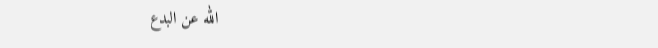الله عن البدع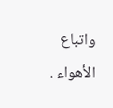واتباع الأهواء .